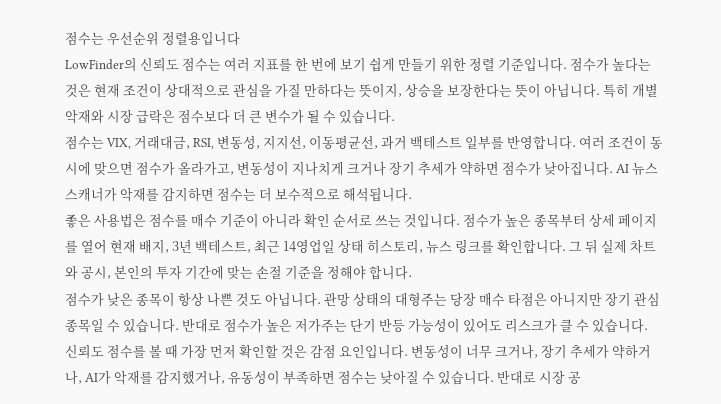점수는 우선순위 정렬용입니다
LowFinder의 신뢰도 점수는 여러 지표를 한 번에 보기 쉽게 만들기 위한 정렬 기준입니다. 점수가 높다는 것은 현재 조건이 상대적으로 관심을 가질 만하다는 뜻이지, 상승을 보장한다는 뜻이 아닙니다. 특히 개별 악재와 시장 급락은 점수보다 더 큰 변수가 될 수 있습니다.
점수는 VIX, 거래대금, RSI, 변동성, 지지선, 이동평균선, 과거 백테스트 일부를 반영합니다. 여러 조건이 동시에 맞으면 점수가 올라가고, 변동성이 지나치게 크거나 장기 추세가 약하면 점수가 낮아집니다. AI 뉴스 스캐너가 악재를 감지하면 점수는 더 보수적으로 해석됩니다.
좋은 사용법은 점수를 매수 기준이 아니라 확인 순서로 쓰는 것입니다. 점수가 높은 종목부터 상세 페이지를 열어 현재 배지, 3년 백테스트, 최근 14영업일 상태 히스토리, 뉴스 링크를 확인합니다. 그 뒤 실제 차트와 공시, 본인의 투자 기간에 맞는 손절 기준을 정해야 합니다.
점수가 낮은 종목이 항상 나쁜 것도 아닙니다. 관망 상태의 대형주는 당장 매수 타점은 아니지만 장기 관심 종목일 수 있습니다. 반대로 점수가 높은 저가주는 단기 반등 가능성이 있어도 리스크가 클 수 있습니다.
신뢰도 점수를 볼 때 가장 먼저 확인할 것은 감점 요인입니다. 변동성이 너무 크거나, 장기 추세가 약하거나, AI가 악재를 감지했거나, 유동성이 부족하면 점수는 낮아질 수 있습니다. 반대로 시장 공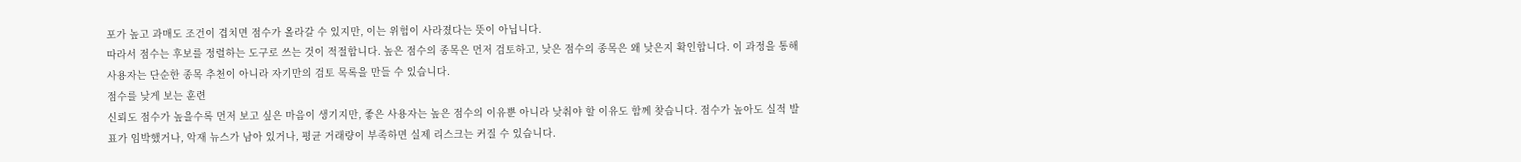포가 높고 과매도 조건이 겹치면 점수가 올라갈 수 있지만, 이는 위험이 사라졌다는 뜻이 아닙니다.
따라서 점수는 후보를 정렬하는 도구로 쓰는 것이 적절합니다. 높은 점수의 종목은 먼저 검토하고, 낮은 점수의 종목은 왜 낮은지 확인합니다. 이 과정을 통해 사용자는 단순한 종목 추천이 아니라 자기만의 검토 목록을 만들 수 있습니다.
점수를 낮게 보는 훈련
신뢰도 점수가 높을수록 먼저 보고 싶은 마음이 생기지만, 좋은 사용자는 높은 점수의 이유뿐 아니라 낮춰야 할 이유도 함께 찾습니다. 점수가 높아도 실적 발표가 임박했거나, 악재 뉴스가 남아 있거나, 평균 거래량이 부족하면 실제 리스크는 커질 수 있습니다.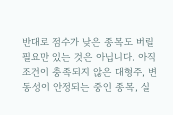반대로 점수가 낮은 종목도 버릴 필요만 있는 것은 아닙니다. 아직 조건이 충족되지 않은 대형주, 변동성이 안정되는 중인 종목, 실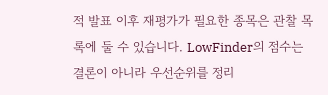적 발표 이후 재평가가 필요한 종목은 관찰 목록에 둘 수 있습니다. LowFinder의 점수는 결론이 아니라 우선순위를 정리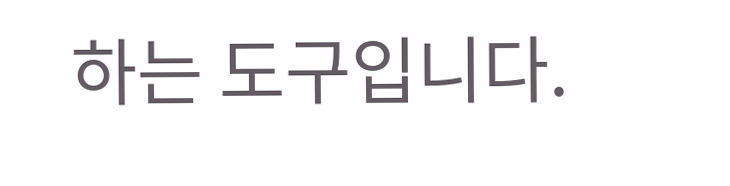하는 도구입니다.